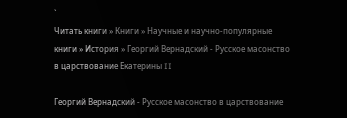`
Читать книги » Книги » Научные и научно-популярные книги » История » Георгий Вернадский - Русское масонство в царствование Екатерины II

Георгий Вернадский - Русское масонство в царствование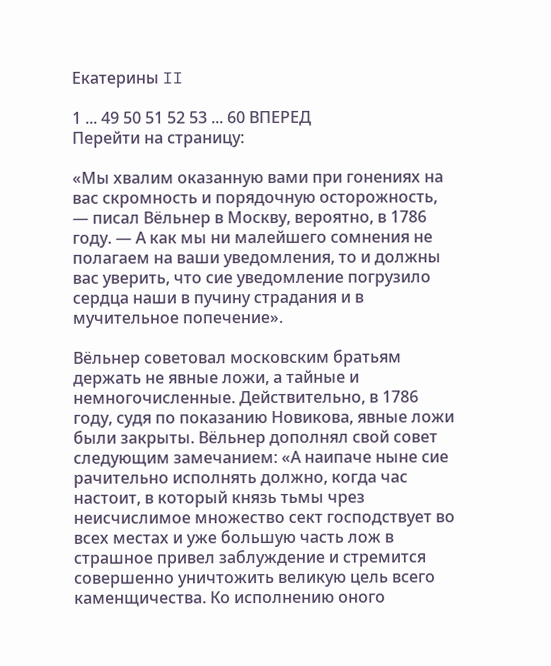Екатерины II

1 ... 49 50 51 52 53 ... 60 ВПЕРЕД
Перейти на страницу:

«Мы хвалим оказанную вами при гонениях на вас скромность и порядочную осторожность, — писал Вёльнер в Москву, вероятно, в 1786 году. — А как мы ни малейшего сомнения не полагаем на ваши уведомления, то и должны вас уверить, что сие уведомление погрузило сердца наши в пучину страдания и в мучительное попечение».

Вёльнер советовал московским братьям держать не явные ложи, а тайные и немногочисленные. Действительно, в 1786 году, судя по показанию Новикова, явные ложи были закрыты. Вёльнер дополнял свой совет следующим замечанием: «А наипаче ныне сие рачительно исполнять должно, когда час настоит, в который князь тьмы чрез неисчислимое множество сект господствует во всех местах и уже большую часть лож в страшное привел заблуждение и стремится совершенно уничтожить великую цель всего каменщичества. Ко исполнению оного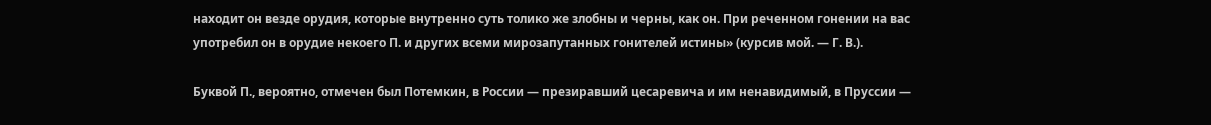находит он везде орудия, которые внутренно суть толико же злобны и черны, как он. При реченном гонении на вас употребил он в орудие некоего П. и других всеми мирозапутанных гонителей истины» (курсив мой. — Г. В.).

Буквой П., вероятно, отмечен был Потемкин, в России — презиравший цесаревича и им ненавидимый, в Пруссии —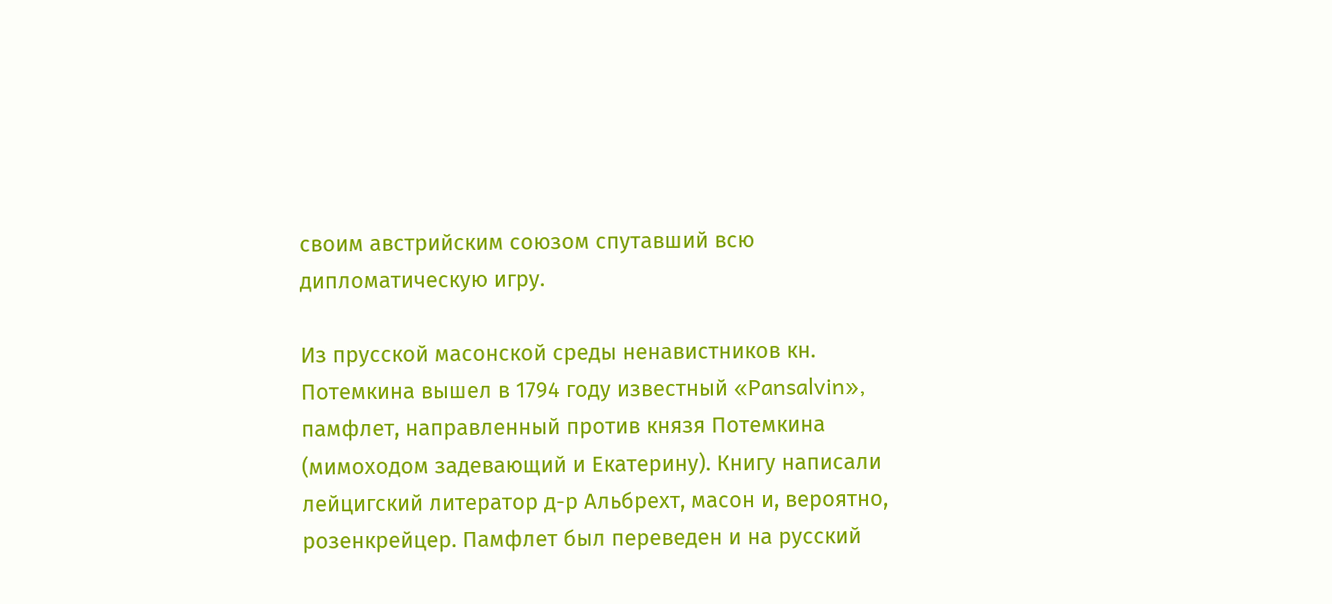своим австрийским союзом спутавший всю дипломатическую игру.

Из прусской масонской среды ненавистников кн. Потемкина вышел в 1794 году известный «Pansalvin», памфлет, направленный против князя Потемкина (мимоходом задевающий и Екатерину). Книгу написали лейцигский литератор д-р Альбрехт, масон и, вероятно, розенкрейцер. Памфлет был переведен и на русский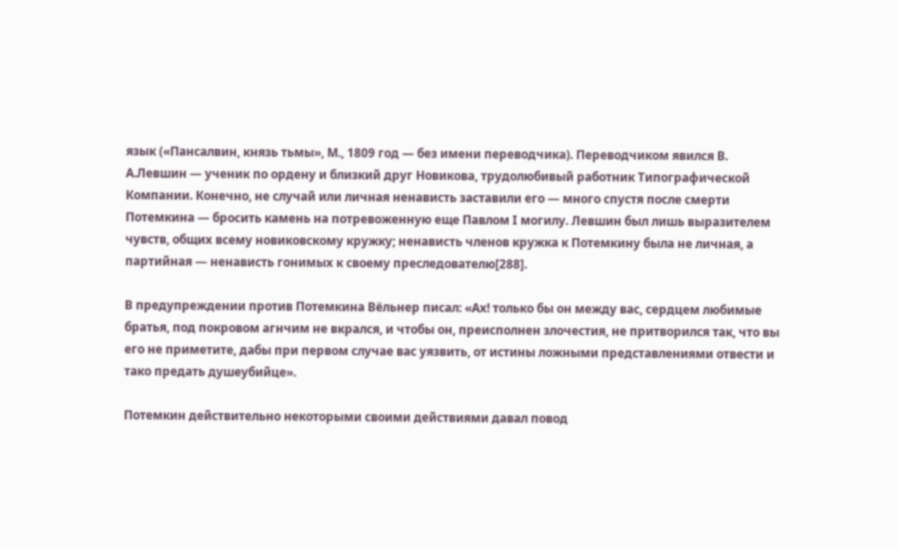язык («Пансалвин, князь тьмы», М., 1809 год — без имени переводчика). Переводчиком явился В. А.Левшин — ученик по ордену и близкий друг Новикова, трудолюбивый работник Типографической Компании. Конечно, не случай или личная ненависть заставили его — много спустя после смерти Потемкина — бросить камень на потревоженную еще Павлом I могилу. Левшин был лишь выразителем чувств, общих всему новиковскому кружку; ненависть членов кружка к Потемкину была не личная, а партийная — ненависть гонимых к своему преследователю[288].

В предупреждении против Потемкина Вёльнер писал: «Ах! только бы он между вас, сердцем любимые братья, под покровом агнчим не вкрался, и чтобы он, преисполнен злочестия, не притворился так, что вы его не приметите, дабы при первом случае вас уязвить, от истины ложными представлениями отвести и тако предать душеубийце».

Потемкин действительно некоторыми своими действиями давал повод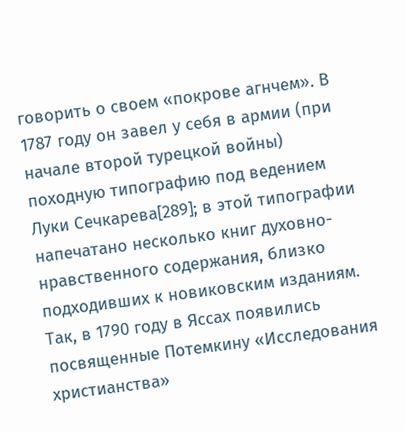говорить о своем «покрове агнчем». В 1787 году он завел у себя в армии (при начале второй турецкой войны) походную типографию под ведением Луки Сечкарева[289]; в этой типографии напечатано несколько книг духовно-нравственного содержания, близко подходивших к новиковским изданиям. Так, в 1790 году в Яссах появились посвященные Потемкину «Исследования христианства»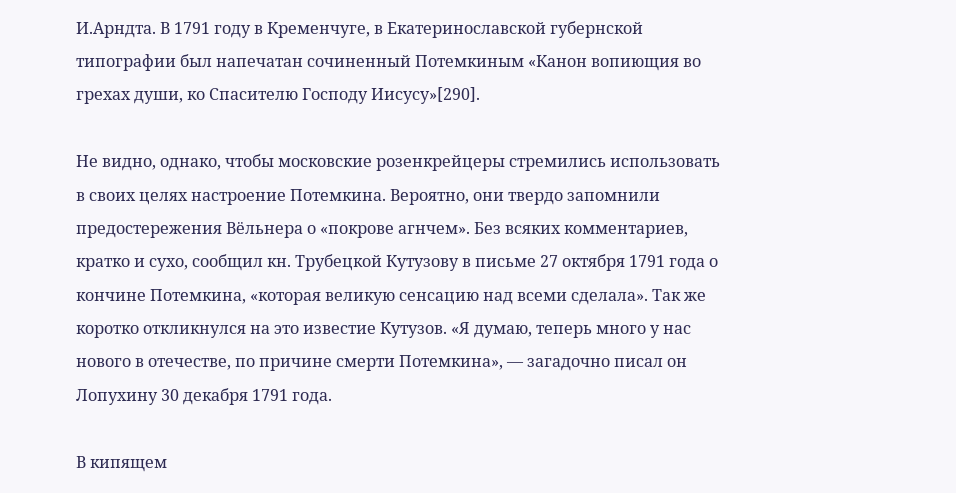И.Арндта. В 1791 году в Кременчуге, в Екатеринославской губернской типографии был напечатан сочиненный Потемкиным «Канон вопиющия во грехах души, ко Спасителю Господу Иисусу»[290].

Не видно, однако, чтобы московские розенкрейцеры стремились использовать в своих целях настроение Потемкина. Вероятно, они твердо запомнили предостережения Вёльнера о «покрове агнчем». Без всяких комментариев, кратко и сухо, сообщил кн. Трубецкой Кутузову в письме 27 октября 1791 года о кончине Потемкина, «которая великую сенсацию над всеми сделала». Так же коротко откликнулся на это известие Кутузов. «Я думаю, теперь много у нас нового в отечестве, по причине смерти Потемкина», — загадочно писал он Лопухину 30 декабря 1791 года.

В кипящем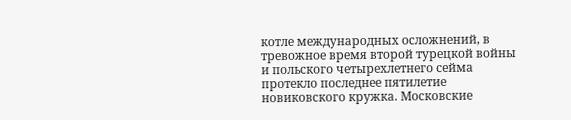котле международных осложнений, в тревожное время второй турецкой войны и польского четырехлетнего сейма протекло последнее пятилетие новиковского кружка. Московские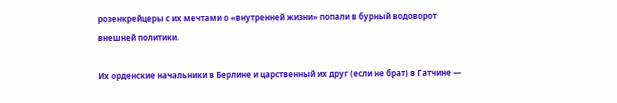розенкрейцеры с их мечтами о «внутренней жизни» попали в бурный водоворот внешней политики.

Их орденские начальники в Берлине и царственный их друг (если не брат) в Гатчине —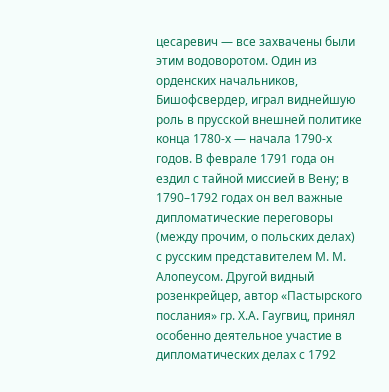цесаревич — все захвачены были этим водоворотом. Один из орденских начальников, Бишофсвердер, играл виднейшую роль в прусской внешней политике конца 1780-х — начала 1790-х годов. В феврале 1791 года он ездил с тайной миссией в Вену; в 1790–1792 годах он вел важные дипломатические переговоры (между прочим, о польских делах) с русским представителем М. М. Алопеусом. Другой видный розенкрейцер, автор «Пастырского послания» гр. Х.А. Гаугвиц, принял особенно деятельное участие в дипломатических делах с 1792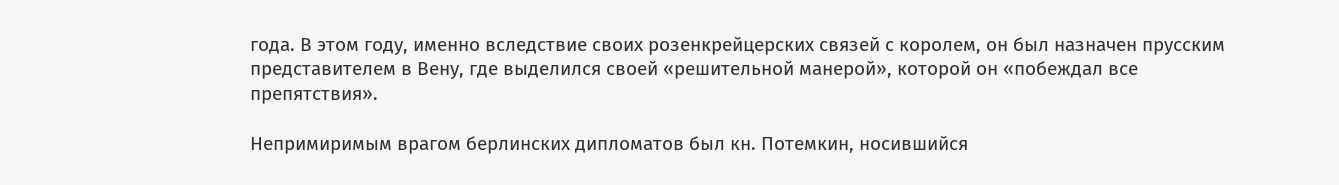года. В этом году, именно вследствие своих розенкрейцерских связей с королем, он был назначен прусским представителем в Вену, где выделился своей «решительной манерой», которой он «побеждал все препятствия».

Непримиримым врагом берлинских дипломатов был кн. Потемкин, носившийся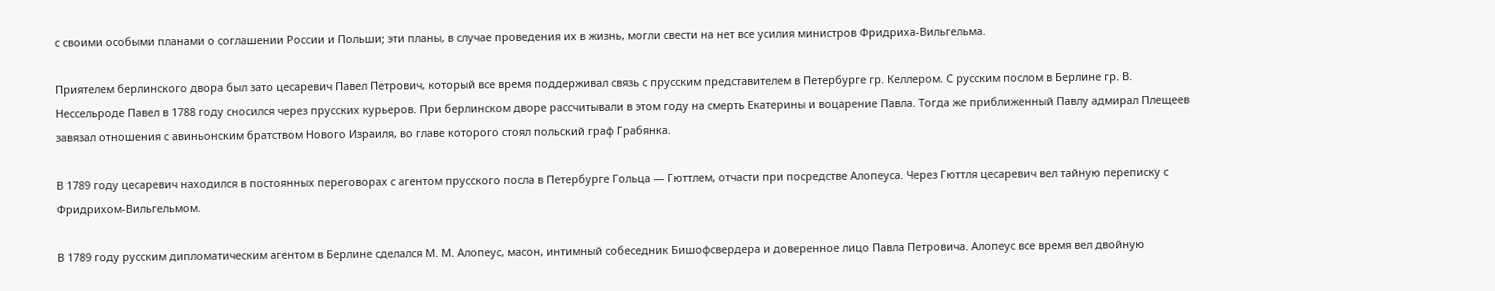с своими особыми планами о соглашении России и Польши; эти планы, в случае проведения их в жизнь, могли свести на нет все усилия министров Фридриха-Вильгельма.

Приятелем берлинского двора был зато цесаревич Павел Петрович, который все время поддерживал связь с прусским представителем в Петербурге гр. Келлером. С русским послом в Берлине гр. В. Нессельроде Павел в 1788 году сносился через прусских курьеров. При берлинском дворе рассчитывали в этом году на смерть Екатерины и воцарение Павла. Тогда же приближенный Павлу адмирал Плещеев завязал отношения с авиньонским братством Нового Израиля, во главе которого стоял польский граф Грабянка.

В 1789 году цесаревич находился в постоянных переговорах с агентом прусского посла в Петербурге Гольца — Гюттлем, отчасти при посредстве Алопеуса. Через Гюттля цесаревич вел тайную переписку с Фридрихом-Вильгельмом.

В 1789 году русским дипломатическим агентом в Берлине сделался М. М. Алопеус, масон, интимный собеседник Бишофсвердера и доверенное лицо Павла Петровича. Алопеус все время вел двойную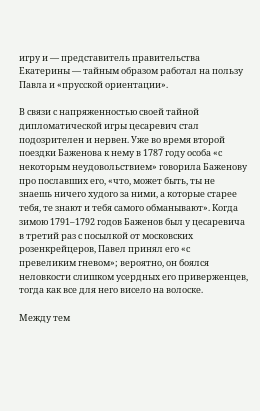игру и — представитель правительства Екатерины — тайным образом работал на пользу Павла и «прусской ориентации».

В связи с напряженностью своей тайной дипломатической игры цесаревич стал подозрителен и нервен. Уже во время второй поездки Баженова к нему в 1787 году особа «с некоторым неудовольствием» говорила Баженову про пославших его, «что, может быть, ты не знаешь ничего худого за ними, а которые старее тебя, те знают и тебя самого обманывают». Когда зимою 1791–1792 годов Баженов был у цесаревича в третий раз с посылкой от московских розенкрейцеров, Павел принял его «с превеликим гневом»; вероятно, он боялся неловкости слишком усердных его приверженцев, тогда как все для него висело на волоске.

Между тем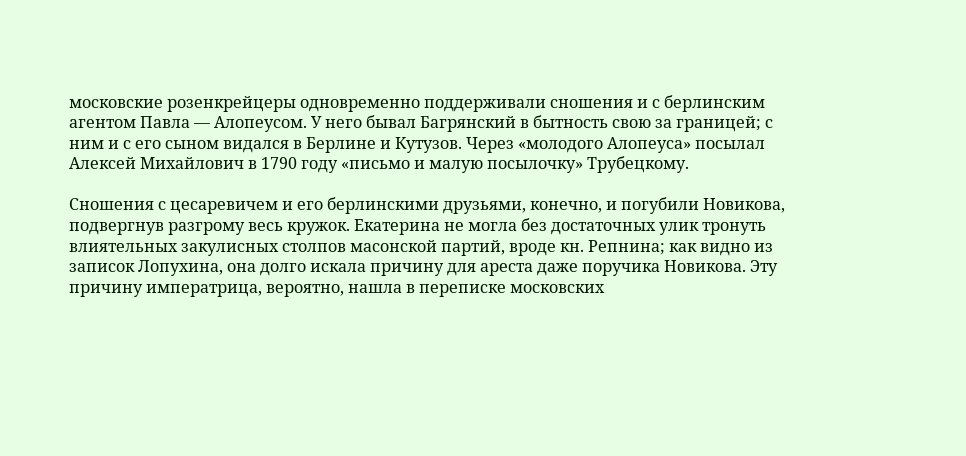московские розенкрейцеры одновременно поддерживали сношения и с берлинским агентом Павла — Алопеусом. У него бывал Багрянский в бытность свою за границей; с ним и с его сыном видался в Берлине и Кутузов. Через «молодого Алопеуса» посылал Алексей Михайлович в 1790 году «письмо и малую посылочку» Трубецкому.

Сношения с цесаревичем и его берлинскими друзьями, конечно, и погубили Новикова, подвергнув разгрому весь кружок. Екатерина не могла без достаточных улик тронуть влиятельных закулисных столпов масонской партий, вроде кн. Репнина; как видно из записок Лопухина, она долго искала причину для ареста даже поручика Новикова. Эту причину императрица, вероятно, нашла в переписке московских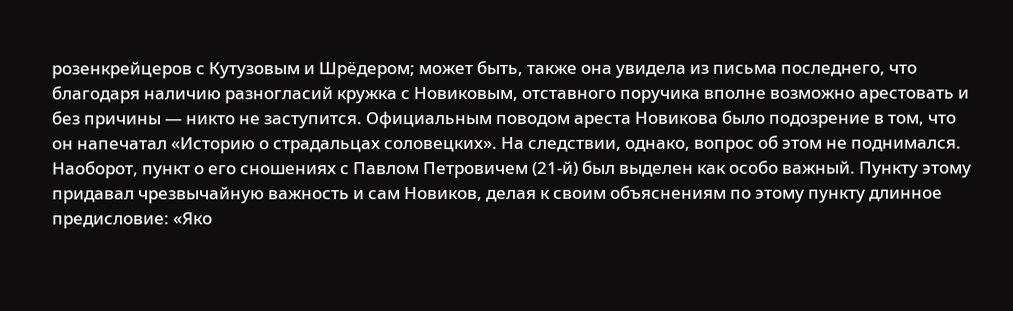розенкрейцеров с Кутузовым и Шрёдером; может быть, также она увидела из письма последнего, что благодаря наличию разногласий кружка с Новиковым, отставного поручика вполне возможно арестовать и без причины — никто не заступится. Официальным поводом ареста Новикова было подозрение в том, что он напечатал «Историю о страдальцах соловецких». На следствии, однако, вопрос об этом не поднимался. Наоборот, пункт о его сношениях с Павлом Петровичем (21-й) был выделен как особо важный. Пункту этому придавал чрезвычайную важность и сам Новиков, делая к своим объяснениям по этому пункту длинное предисловие: «Яко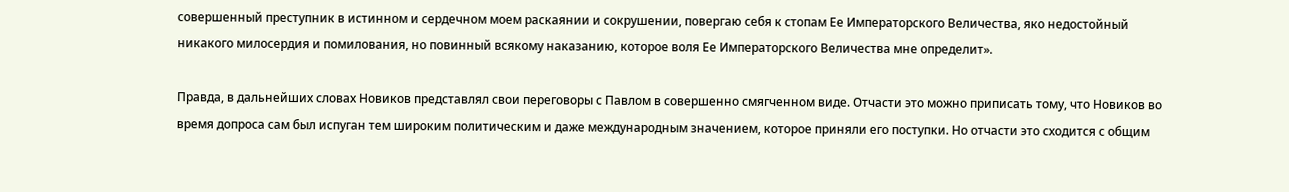совершенный преступник в истинном и сердечном моем раскаянии и сокрушении, повергаю себя к стопам Ее Императорского Величества, яко недостойный никакого милосердия и помилования, но повинный всякому наказанию, которое воля Ее Императорского Величества мне определит».

Правда, в дальнейших словах Новиков представлял свои переговоры с Павлом в совершенно смягченном виде. Отчасти это можно приписать тому, что Новиков во время допроса сам был испуган тем широким политическим и даже международным значением, которое приняли его поступки. Но отчасти это сходится с общим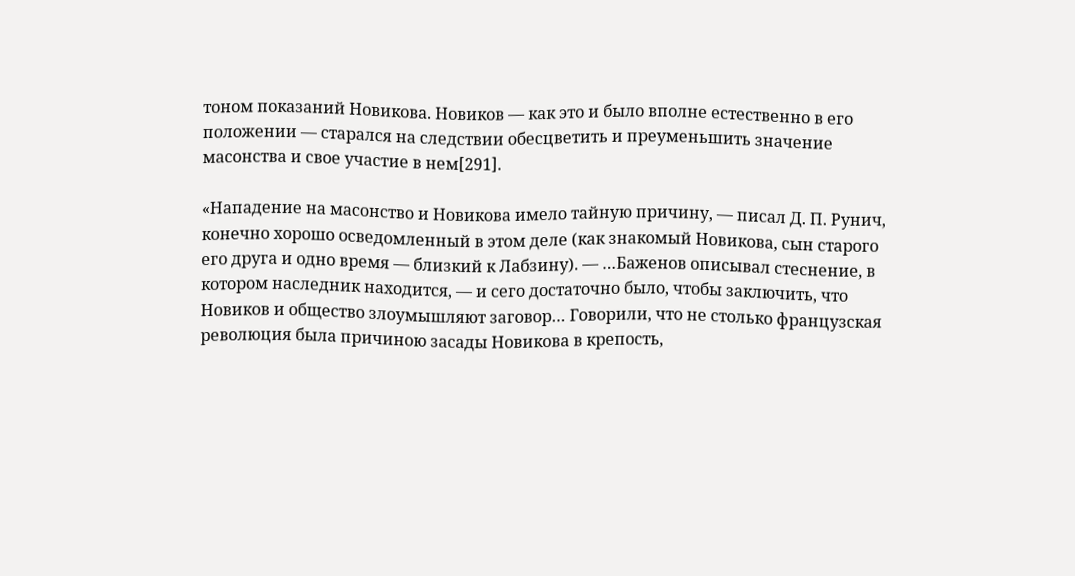тоном показаний Новикова. Новиков — как это и было вполне естественно в его положении — старался на следствии обесцветить и преуменьшить значение масонства и свое участие в нем[291].

«Нападение на масонство и Новикова имело тайную причину, — писал Д. П. Рунич, конечно хорошо осведомленный в этом деле (как знакомый Новикова, сын старого его друга и одно время — близкий к Лабзину). — …Баженов описывал стеснение, в котором наследник находится, — и сего достаточно было, чтобы заключить, что Новиков и общество злоумышляют заговор… Говорили, что не столько французская революция была причиною засады Новикова в крепость,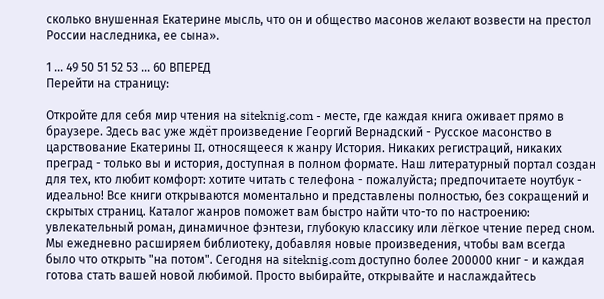сколько внушенная Екатерине мысль, что он и общество масонов желают возвести на престол России наследника, ее сына».

1 ... 49 50 51 52 53 ... 60 ВПЕРЕД
Перейти на страницу:

Откройте для себя мир чтения на siteknig.com - месте, где каждая книга оживает прямо в браузере. Здесь вас уже ждёт произведение Георгий Вернадский - Русское масонство в царствование Екатерины II, относящееся к жанру История. Никаких регистраций, никаких преград - только вы и история, доступная в полном формате. Наш литературный портал создан для тех, кто любит комфорт: хотите читать с телефона - пожалуйста; предпочитаете ноутбук - идеально! Все книги открываются моментально и представлены полностью, без сокращений и скрытых страниц. Каталог жанров поможет вам быстро найти что-то по настроению: увлекательный роман, динамичное фэнтези, глубокую классику или лёгкое чтение перед сном. Мы ежедневно расширяем библиотеку, добавляя новые произведения, чтобы вам всегда было что открыть "на потом". Сегодня на siteknig.com доступно более 200000 книг - и каждая готова стать вашей новой любимой. Просто выбирайте, открывайте и наслаждайтесь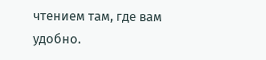чтением там, где вам удобно.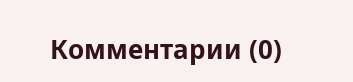Комментарии (0)